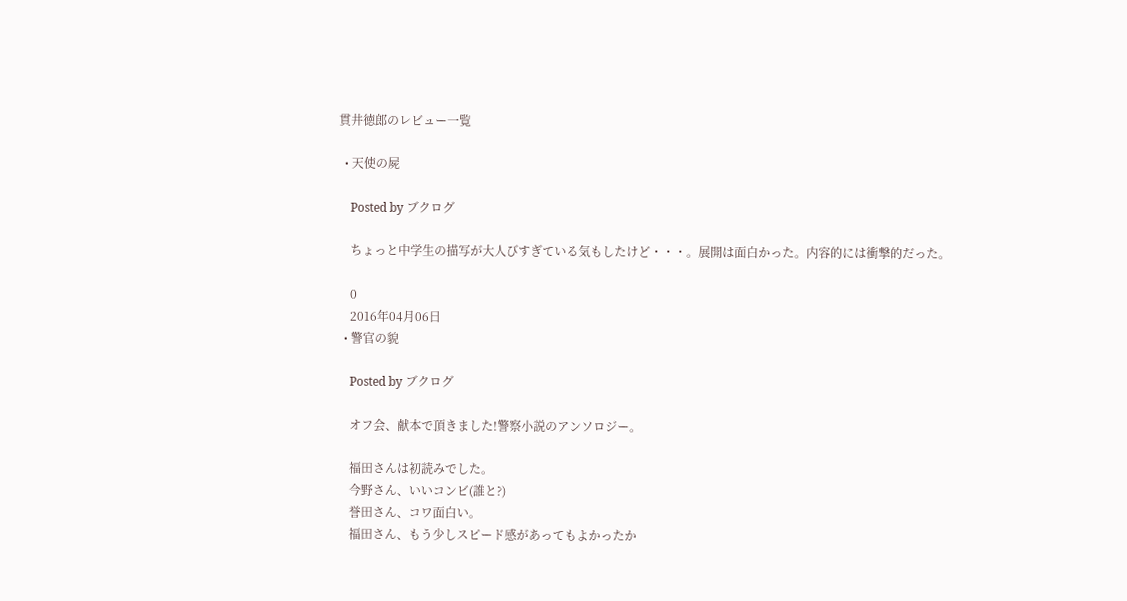貫井徳郎のレビュー一覧

  • 天使の屍

    Posted by ブクログ

    ちょっと中学生の描写が大人びすぎている気もしたけど・・・。展開は面白かった。内容的には衝撃的だった。

    0
    2016年04月06日
  • 警官の貌

    Posted by ブクログ

    オフ会、献本で頂きました!警察小説のアンソロジー。

    福田さんは初読みでした。
    今野さん、いいコンビ(誰と?)
    誉田さん、コワ面白い。
    福田さん、もう少しスピード感があってもよかったか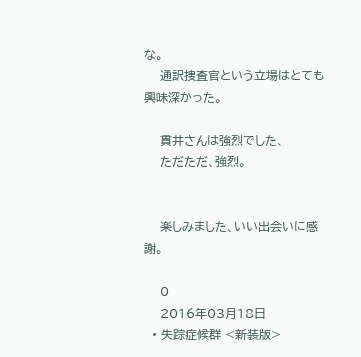な。
    通訳捜査官という立場はとても興味深かった。

    貫井さんは強烈でした、
    ただただ、強烈。


    楽しみました、いい出会いに感謝。

    0
    2016年03月18日
  • 失踪症候群 <新装版>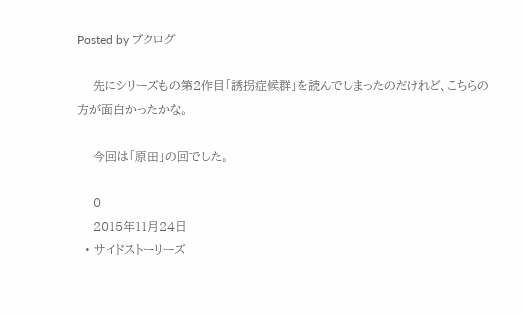Posted by ブクログ

    先にシリーズもの第2作目「誘拐症候群」を読んでしまったのだけれど、こちらの方が面白かったかな。

    今回は「原田」の回でした。

    0
    2015年11月24日
  • サイドストーリーズ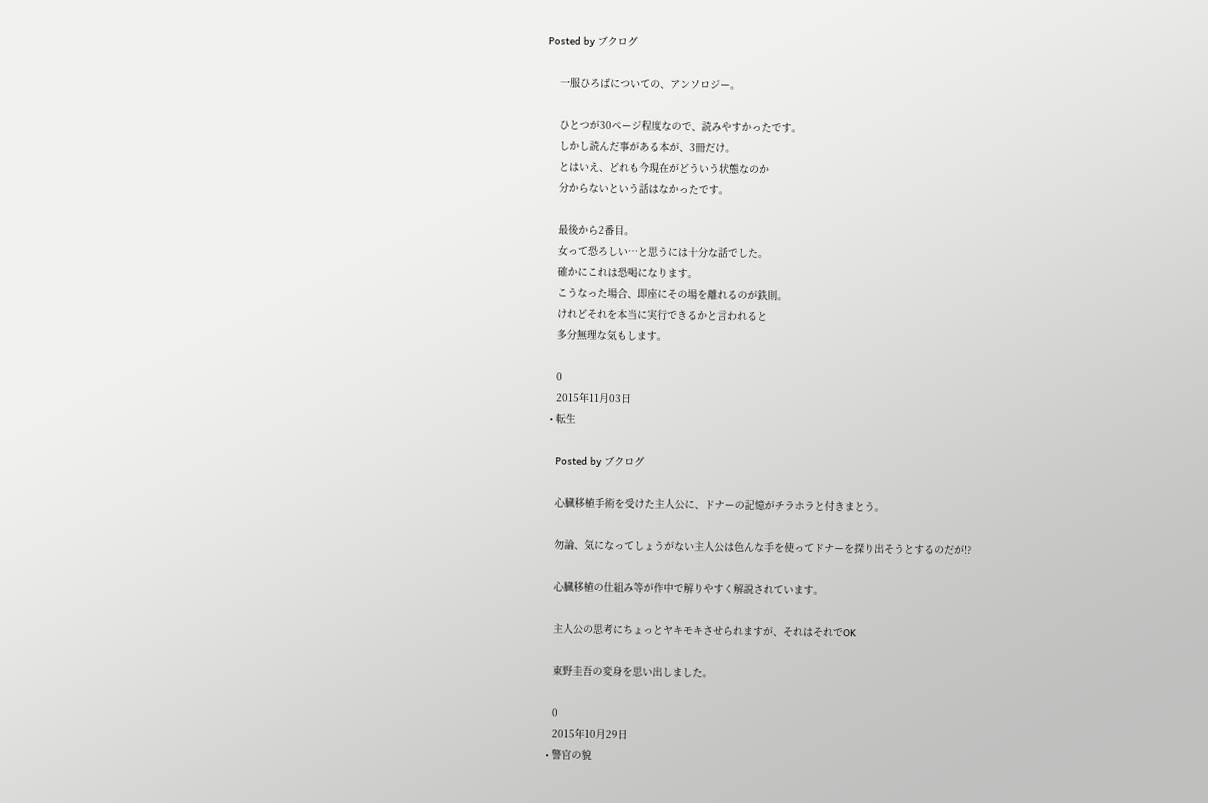Posted by ブクログ

    一服ひろばについての、アンソロジー。

    ひとつが30ページ程度なので、読みやすかったです。
    しかし読んだ事がある本が、3冊だけ。
    とはいえ、どれも今現在がどういう状態なのか
    分からないという話はなかったです。

    最後から2番目。
    女って恐ろしい…と思うには十分な話でした。
    確かにこれは恐喝になります。
    こうなった場合、即座にその場を離れるのが鉄則。
    けれどそれを本当に実行できるかと言われると
    多分無理な気もします。

    0
    2015年11月03日
  • 転生

    Posted by ブクログ

    心臓移植手術を受けた主人公に、ドナーの記憶がチラホラと付きまとう。

    勿論、気になってしょうがない主人公は色んな手を使ってドナーを探り出そうとするのだが!?

    心臓移植の仕組み等が作中で解りやすく解説されています。

    主人公の思考にちょっとヤキモキさせられますが、それはそれでOK

    東野圭吾の変身を思い出しました。

    0
    2015年10月29日
  • 警官の貌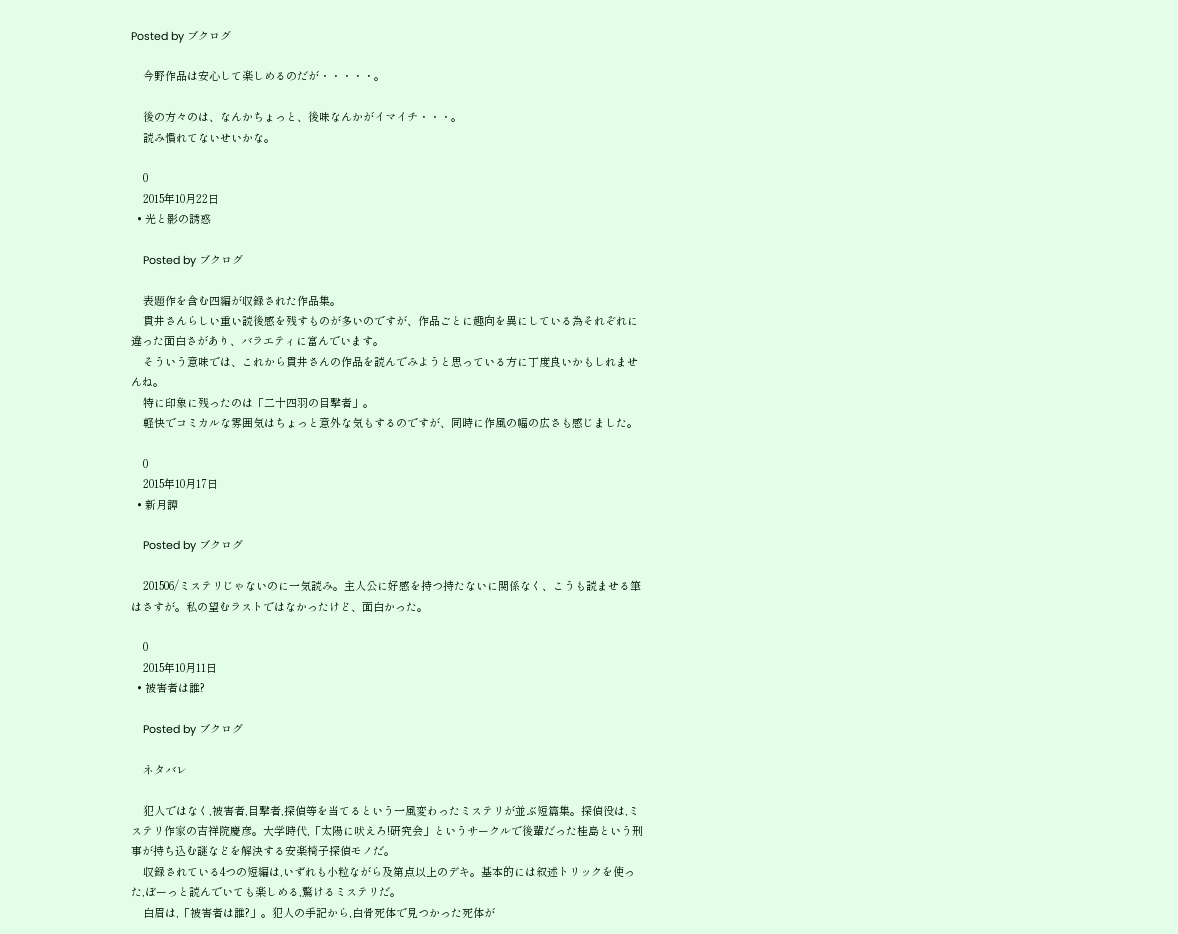Posted by ブクログ

    今野作品は安心して楽しめるのだが・・・・・。

    後の方々のは、なんかちょっと、後味なんかがイマイチ・・・。
    読み慣れてないせいかな。

    0
    2015年10月22日
  • 光と影の誘惑

    Posted by ブクログ

    表題作を含む四編が収録された作品集。
    貫井さんらしい重い読後感を残すものが多いのですが、作品ごとに趣向を異にしている為それぞれに違った面白さがあり、バラエティに富んでいます。
    そういう意味では、これから貫井さんの作品を読んでみようと思っている方に丁度良いかもしれませんね。
    特に印象に残ったのは「二十四羽の目撃者」。
    軽快でコミカルな雰囲気はちょっと意外な気もするのですが、同時に作風の幅の広さも感じました。

    0
    2015年10月17日
  • 新月譚

    Posted by ブクログ

    201506/ミステリじゃないのに一気読み。主人公に好感を持つ持たないに関係なく、こうも読ませる筆はさすが。私の望むラストではなかったけど、面白かった。

    0
    2015年10月11日
  • 被害者は誰?

    Posted by ブクログ

    ネタバレ

    犯人ではなく,被害者,目撃者,探偵等を当てるという一風変わったミステリが並ぶ短篇集。探偵役は,ミステリ作家の吉祥院慶彦。大学時代,「太陽に吠えろ!研究会」というサークルで後輩だった桂島という刑事が持ち込む謎などを解決する安楽椅子探偵モノだ。
    収録されている4つの短編は,いずれも小粒ながら及第点以上のデキ。基本的には叙述トリックを使った,ぼーっと読んでいても楽しめる,驚けるミステリだ。
    白眉は,「被害者は誰?」。犯人の手記から,白骨死体で見つかった死体が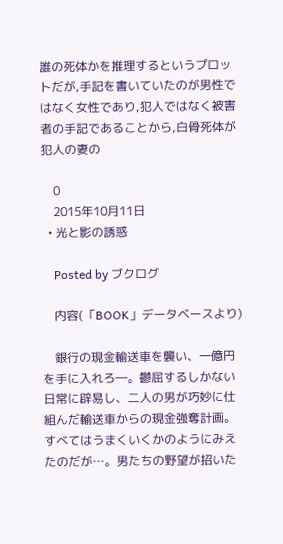誰の死体かを推理するというプロットだが,手記を書いていたのが男性ではなく女性であり,犯人ではなく被害者の手記であることから,白骨死体が犯人の妻の

    0
    2015年10月11日
  • 光と影の誘惑

    Posted by ブクログ

    内容(「BOOK」データベースより)

    銀行の現金輸送車を襲い、一億円を手に入れろ―。鬱屈するしかない日常に辟易し、二人の男が巧妙に仕組んだ輸送車からの現金強奪計画。すべてはうまくいくかのようにみえたのだが…。男たちの野望が招いた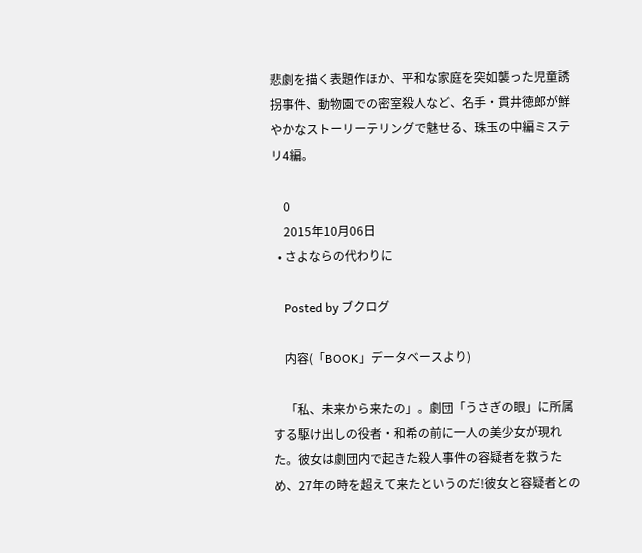悲劇を描く表題作ほか、平和な家庭を突如襲った児童誘拐事件、動物園での密室殺人など、名手・貫井徳郎が鮮やかなストーリーテリングで魅せる、珠玉の中編ミステリ4編。

    0
    2015年10月06日
  • さよならの代わりに

    Posted by ブクログ

    内容(「BOOK」データベースより)

    「私、未来から来たの」。劇団「うさぎの眼」に所属する駆け出しの役者・和希の前に一人の美少女が現れた。彼女は劇団内で起きた殺人事件の容疑者を救うため、27年の時を超えて来たというのだ!彼女と容疑者との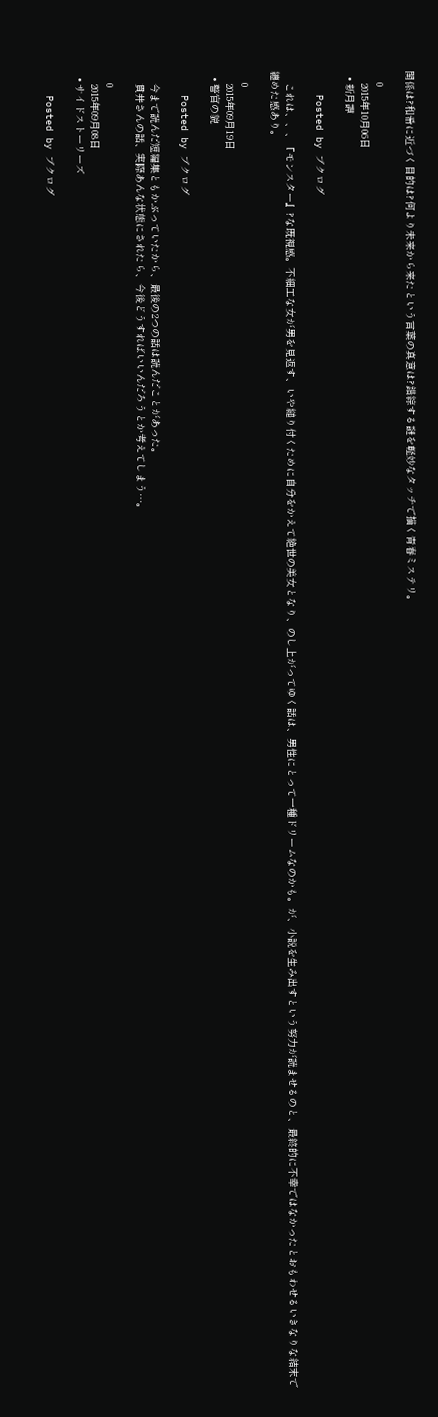関係は?和希に近づく目的は?何より未来から来たという言葉の真意は?錯綜する謎を軽妙なタッチで描く青春ミステリ。

    0
    2015年10月06日
  • 新月譚

    Posted by ブクログ

    これは、、、『モンスター』?な既視感。不細工な女が男を見返す、いや縋り付くために自分をかえて絶世の美女となり、のし上がってゆく話は、男性にとって一種ドリームなのかも。が、小説を生み出すという努力が読ませるのと、最終的に不幸ではなかったとおもわせるいきなりな結末で纏めた感あり。

    0
    2015年09月19日
  • 警官の貌

    Posted by ブクログ

    今まで読んだ短編集ともかぶっていたから、最後の2つの話は読んだことがあった。
    貫井さんの話、実際あんな状態にされたら、今後どうすればいいんだろうとか考えてしまう…。

    0
    2015年09月08日
  • サイドストーリーズ

    Posted by ブクログ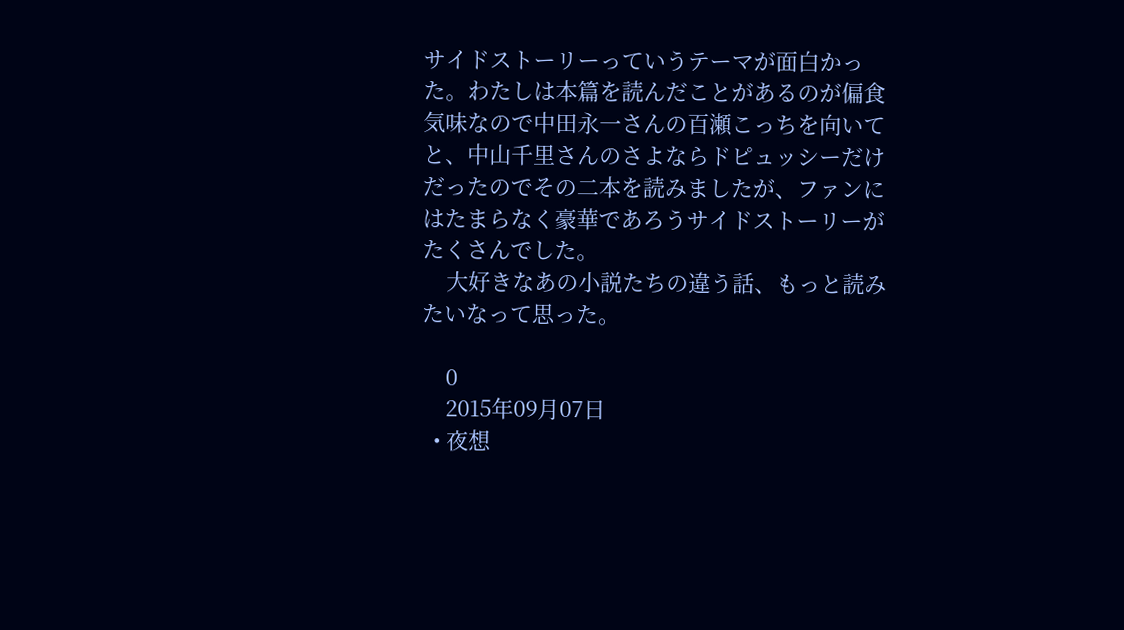サイドストーリーっていうテーマが面白かった。わたしは本篇を読んだことがあるのが偏食気味なので中田永一さんの百瀬こっちを向いてと、中山千里さんのさよならドピュッシーだけだったのでその二本を読みましたが、ファンにはたまらなく豪華であろうサイドストーリーがたくさんでした。
    大好きなあの小説たちの違う話、もっと読みたいなって思った。

    0
    2015年09月07日
  • 夜想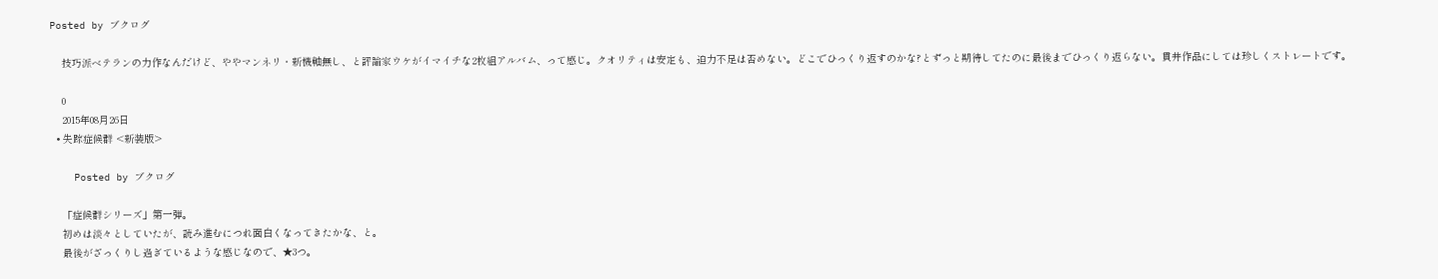Posted by ブクログ

    技巧派ベテランの力作なんだけど、ややマンネリ・新機軸無し、と評論家ウケがイマイチな2枚組アルバム、って感じ。クオリティは安定も、迫力不足は否めない。どこでひっくり返すのかな?とずっと期待してたのに最後までひっくり返らない。貫井作品にしては珍しくストレートです。

    0
    2015年08月26日
  • 失踪症候群 <新装版>

    Posted by ブクログ

    「症候群シリーズ」第一弾。
    初めは淡々としていたが、読み進むにつれ面白くなってきたかな、と。
    最後がざっくりし過ぎているような感じなので、★3つ。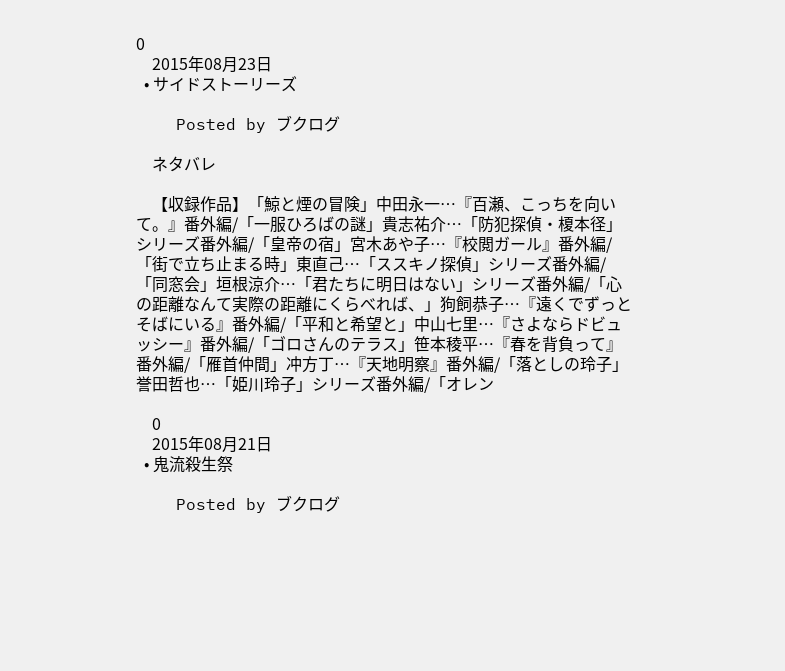0
    2015年08月23日
  • サイドストーリーズ

    Posted by ブクログ

    ネタバレ

    【収録作品】「鯨と煙の冒険」中田永一…『百瀬、こっちを向いて。』番外編/「一服ひろばの謎」貴志祐介…「防犯探偵・榎本径」シリーズ番外編/「皇帝の宿」宮木あや子…『校閲ガール』番外編/「街で立ち止まる時」東直己…「ススキノ探偵」シリーズ番外編/「同窓会」垣根涼介…「君たちに明日はない」シリーズ番外編/「心の距離なんて実際の距離にくらべれば、」狗飼恭子…『遠くでずっとそばにいる』番外編/「平和と希望と」中山七里…『さよならドビュッシー』番外編/「ゴロさんのテラス」笹本稜平…『春を背負って』番外編/「雁首仲間」冲方丁…『天地明察』番外編/「落としの玲子」誉田哲也…「姫川玲子」シリーズ番外編/「オレン

    0
    2015年08月21日
  • 鬼流殺生祭

    Posted by ブクログ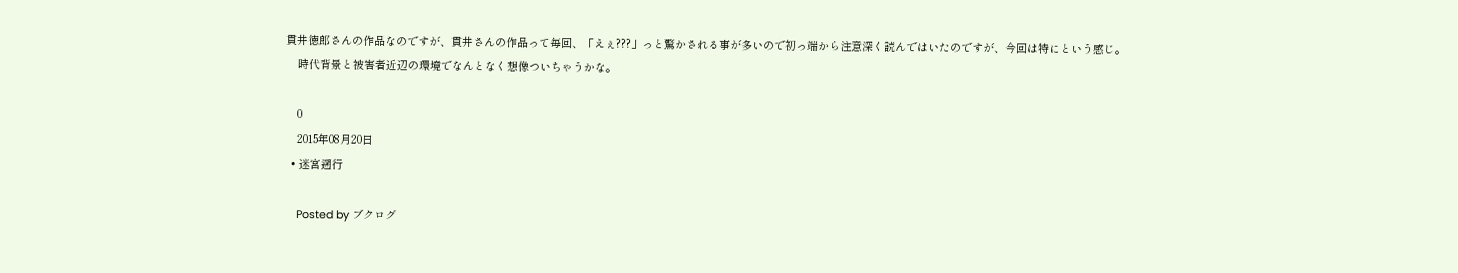貫井徳郎さんの作品なのですが、貫井さんの作品って毎回、「えぇ???」っと驚かされる事が多いので初っ端から注意深く読んではいたのですが、今回は特にという感じ。
    時代背景と被害者近辺の環境でなんとなく想像ついちゃうかな。

    0
    2015年08月20日
  • 迷宮遡行

    Posted by ブクログ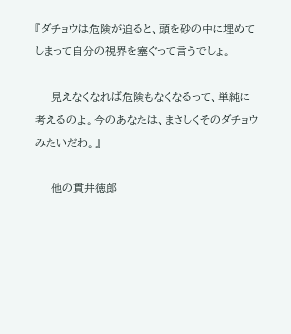『ダチョウは危険が迫ると、頭を砂の中に埋めてしまって自分の視界を塞ぐって言うでしょ。

    見えなくなれば危険もなくなるって、単純に考えるのよ。今のあなたは、まさしくそのダチョウみたいだわ。』

    他の貫井徳郎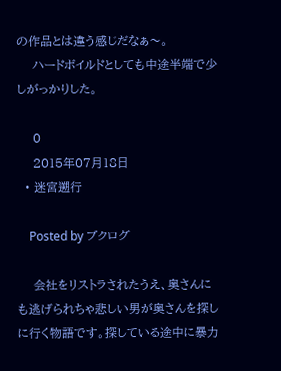の作品とは違う感じだなぁ〜。
    ハードボイルドとしても中途半端で少しがっかりした。

    0
    2015年07月18日
  • 迷宮遡行

    Posted by ブクログ

    会社をリストラされたうえ、奥さんにも逃げられちゃ悲しい男が奥さんを探しに行く物語です。探している途中に暴力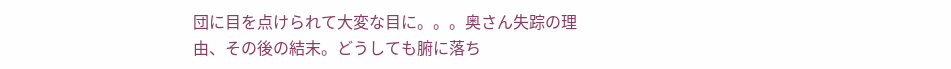団に目を点けられて大変な目に。。。奥さん失踪の理由、その後の結末。どうしても腑に落ち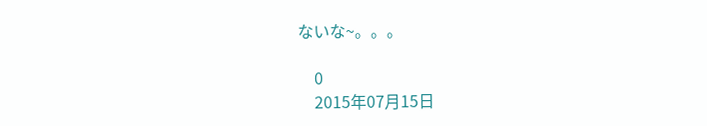ないな~。。。

    0
    2015年07月15日